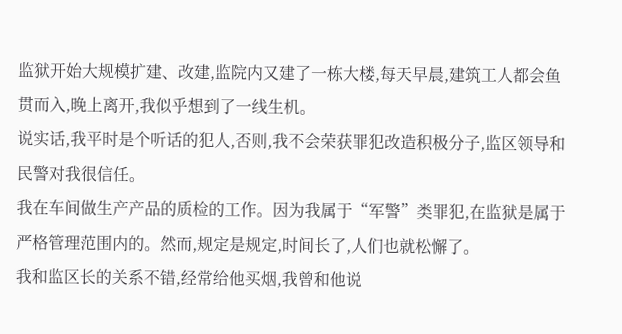监狱开始大规模扩建、改建,监院内又建了一栋大楼,每天早晨,建筑工人都会鱼贯而入,晚上离开,我似乎想到了一线生机。
说实话,我平时是个听话的犯人,否则,我不会荣获罪犯改造积极分子,监区领导和民警对我很信任。
我在车间做生产产品的质检的工作。因为我属于“军警”类罪犯,在监狱是属于严格管理范围内的。然而,规定是规定,时间长了,人们也就松懈了。
我和监区长的关系不错,经常给他买烟,我曾和他说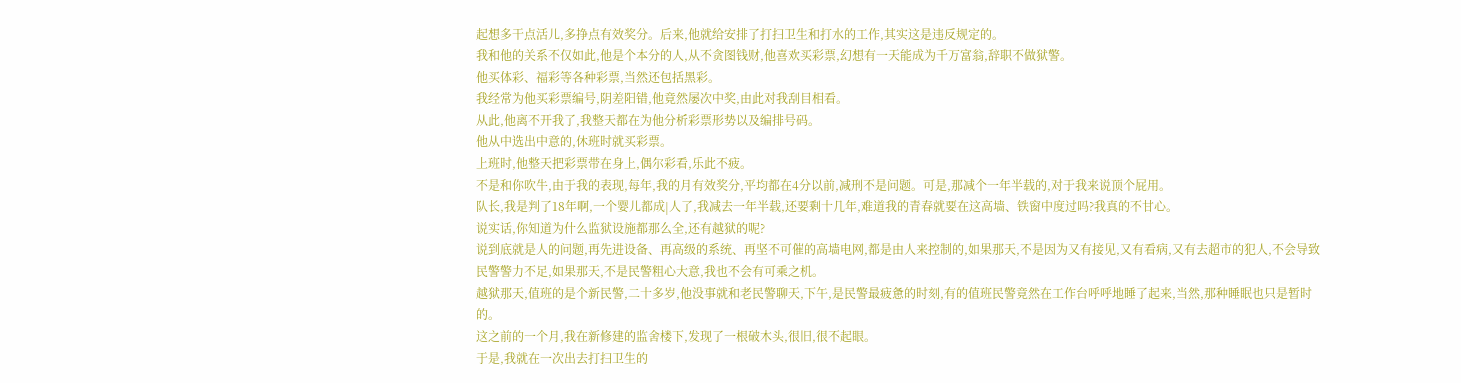起想多干点活儿,多挣点有效奖分。后来,他就给安排了打扫卫生和打水的工作,其实这是违反规定的。
我和他的关系不仅如此,他是个本分的人,从不贪图钱财,他喜欢买彩票,幻想有一天能成为千万富翁,辞职不做狱警。
他买体彩、福彩等各种彩票,当然还包括黑彩。
我经常为他买彩票编号,阴差阳错,他竟然屡次中奖,由此对我刮目相看。
从此,他离不开我了,我整天都在为他分析彩票形势以及编排号码。
他从中选出中意的,休班时就买彩票。
上班时,他整天把彩票带在身上,偶尔彩看,乐此不疲。
不是和你吹牛,由于我的表现,每年,我的月有效奖分,平均都在4分以前,减刑不是问题。可是,那减个一年半载的,对于我来说顶个屁用。
队长,我是判了18年啊,一个婴儿都成|人了,我减去一年半载,还要剩十几年,难道我的青春就要在这高墙、铁窗中度过吗?我真的不甘心。
说实话,你知道为什么监狱设施都那么全,还有越狱的呢?
说到底就是人的问题,再先进设备、再高级的系统、再坚不可催的高墙电网,都是由人来控制的,如果那天,不是因为又有接见,又有看病,又有去超市的犯人,不会导致民警警力不足,如果那天,不是民警粗心大意,我也不会有可乘之机。
越狱那天,值班的是个新民警,二十多岁,他没事就和老民警聊天,下午,是民警最疲惫的时刻,有的值班民警竟然在工作台呼呼地睡了起来,当然,那种睡眠也只是暂时的。
这之前的一个月,我在新修建的监舍楼下,发现了一根破木头,很旧,很不起眼。
于是,我就在一次出去打扫卫生的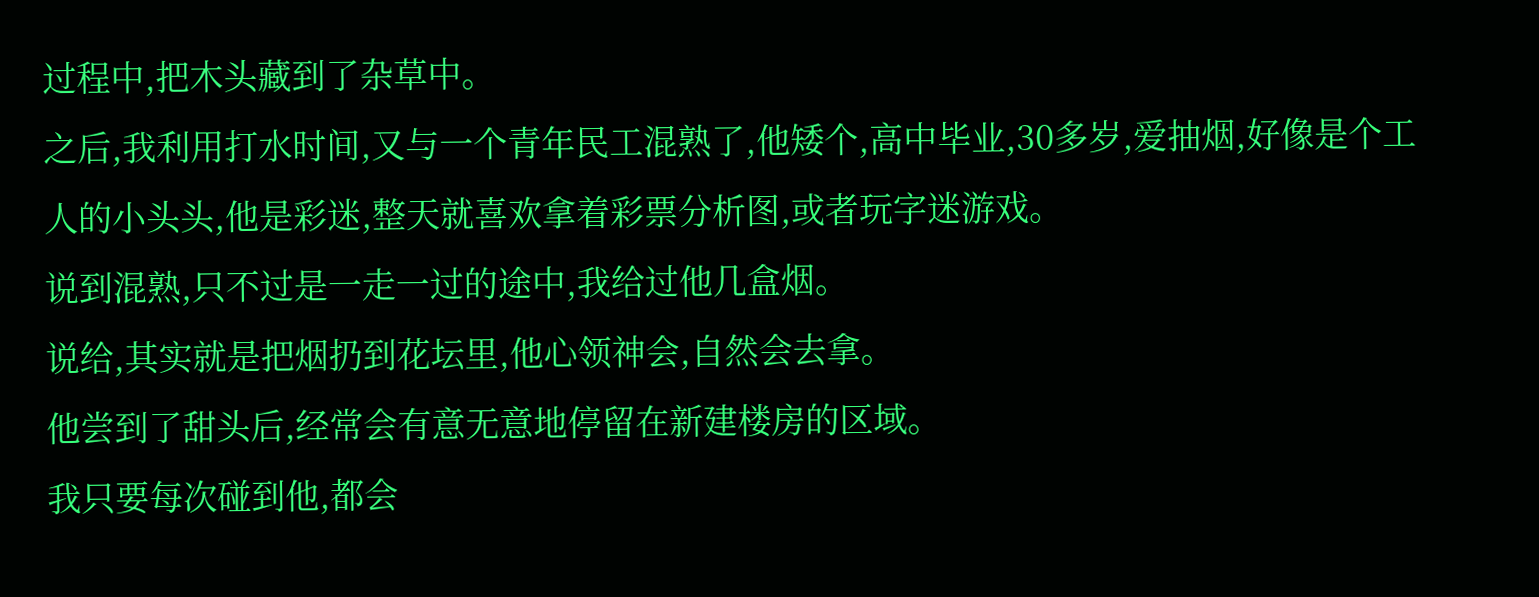过程中,把木头藏到了杂草中。
之后,我利用打水时间,又与一个青年民工混熟了,他矮个,高中毕业,30多岁,爱抽烟,好像是个工人的小头头,他是彩迷,整天就喜欢拿着彩票分析图,或者玩字迷游戏。
说到混熟,只不过是一走一过的途中,我给过他几盒烟。
说给,其实就是把烟扔到花坛里,他心领神会,自然会去拿。
他尝到了甜头后,经常会有意无意地停留在新建楼房的区域。
我只要每次碰到他,都会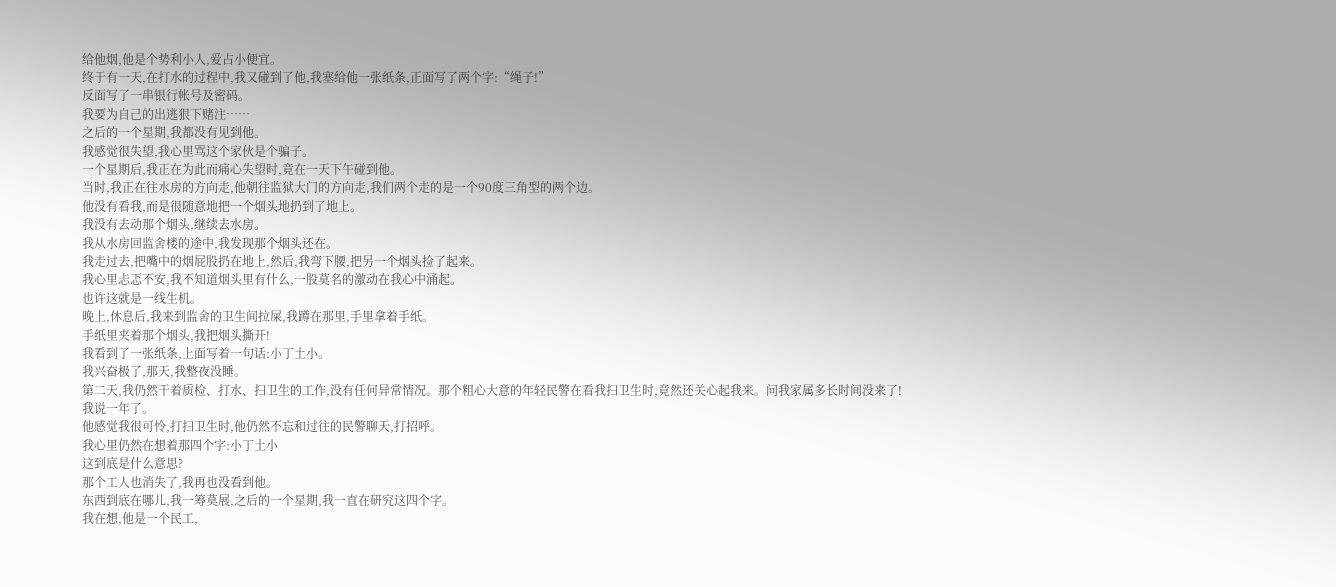给他烟,他是个势利小人,爱占小便宜。
终于有一天,在打水的过程中,我又碰到了他,我塞给他一张纸条,正面写了两个字:“绳子!”
反面写了一串银行帐号及密码。
我要为自己的出逃狠下赌注……
之后的一个星期,我都没有见到他。
我感觉很失望,我心里骂这个家伙是个骗子。
一个星期后,我正在为此而痛心失望时,竟在一天下午碰到他。
当时,我正在往水房的方向走,他朝往监狱大门的方向走,我们两个走的是一个90度三角型的两个边。
他没有看我,而是很随意地把一个烟头地扔到了地上。
我没有去动那个烟头,继续去水房。
我从水房回监舍楼的途中,我发现那个烟头还在。
我走过去,把嘴中的烟屁股扔在地上,然后,我弯下腰,把另一个烟头捡了起来。
我心里忐忑不安,我不知道烟头里有什么,一股莫名的激动在我心中涌起。
也许这就是一线生机。
晚上,休息后,我来到监舍的卫生间拉屎,我蹲在那里,手里拿着手纸。
手纸里夹着那个烟头,我把烟头撕开!
我看到了一张纸条,上面写着一句话:小丁土小。
我兴奋极了,那天,我整夜没睡。
第二天,我仍然干着质检、打水、扫卫生的工作,没有任何异常情况。那个粗心大意的年轻民警在看我扫卫生时,竟然还关心起我来。问我家属多长时间没来了!
我说一年了。
他感觉我很可怜,打扫卫生时,他仍然不忘和过往的民警聊天,打招呼。
我心里仍然在想着那四个字:小丁土小
这到底是什么意思?
那个工人也消失了,我再也没看到他。
东西到底在哪儿,我一筹莫展,之后的一个星期,我一直在研究这四个字。
我在想,他是一个民工,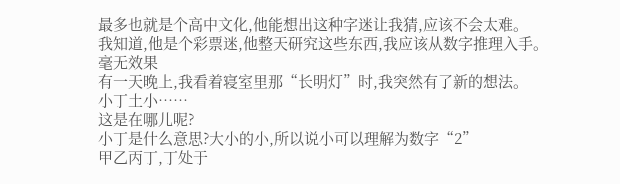最多也就是个高中文化,他能想出这种字迷让我猜,应该不会太难。
我知道,他是个彩票迷,他整天研究这些东西,我应该从数字推理入手。
毫无效果
有一天晚上,我看着寝室里那“长明灯”时,我突然有了新的想法。
小丁土小……
这是在哪儿呢?
小丁是什么意思?大小的小,所以说小可以理解为数字“2”
甲乙丙丁,丁处于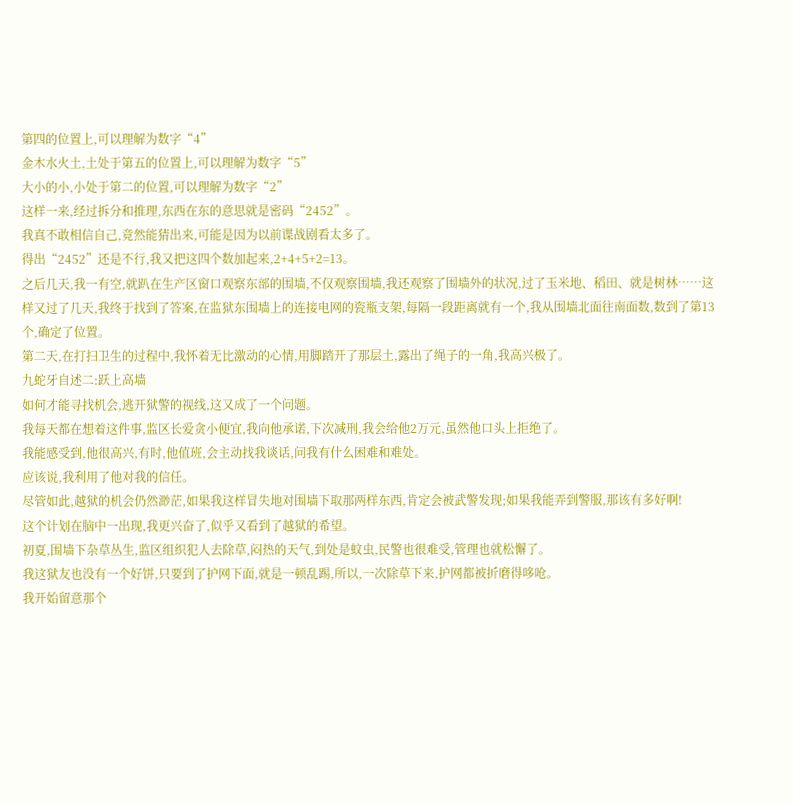第四的位置上,可以理解为数字“4”
金木水火土,土处于第五的位置上,可以理解为数字“5”
大小的小,小处于第二的位置,可以理解为数字“2”
这样一来,经过拆分和推理,东西在东的意思就是密码“2452”。
我真不敢相信自己,竟然能猜出来,可能是因为以前谍战剧看太多了。
得出“2452”还是不行,我又把这四个数加起来,2+4+5+2=13。
之后几天,我一有空,就趴在生产区窗口观察东部的围墙,不仅观察围墙,我还观察了围墙外的状况,过了玉米地、稻田、就是树林……这样又过了几天,我终于找到了答案,在监狱东围墙上的连接电网的瓷瓶支架,每隔一段距离就有一个,我从围墙北面往南面数,数到了第13个,确定了位置。
第二天,在打扫卫生的过程中,我怀着无比激动的心情,用脚踏开了那层土,露出了绳子的一角,我高兴极了。
九蛇牙自述二:跃上高墙
如何才能寻找机会,逃开狱警的视线,这又成了一个问题。
我每天都在想着这件事,监区长爱贪小便宜,我向他承诺,下次减刑,我会给他2万元,虽然他口头上拒绝了。
我能感受到,他很高兴,有时,他值班,会主动找我谈话,问我有什么困难和难处。
应该说,我利用了他对我的信任。
尽管如此,越狱的机会仍然渺茫,如果我这样冒失地对围墙下取那两样东西,肯定会被武警发现;如果我能弄到警服,那该有多好啊!
这个计划在脑中一出现,我更兴奋了,似乎又看到了越狱的希望。
初夏,围墙下杂草丛生,监区组织犯人去除草,闷热的天气,到处是蚊虫,民警也很难受,管理也就松懈了。
我这狱友也没有一个好饼,只要到了护网下面,就是一顿乱踢,所以,一次除草下来,护网都被折磨得哆呛。
我开始留意那个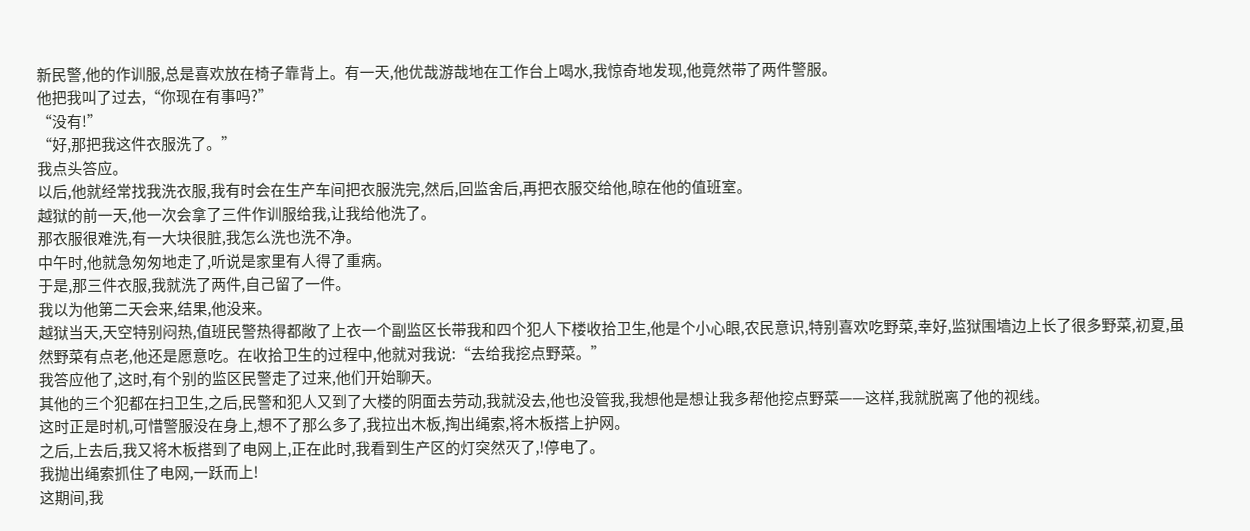新民警,他的作训服,总是喜欢放在椅子靠背上。有一天,他优哉游哉地在工作台上喝水,我惊奇地发现,他竟然带了两件警服。
他把我叫了过去,“你现在有事吗?”
“没有!”
“好,那把我这件衣服洗了。”
我点头答应。
以后,他就经常找我洗衣服,我有时会在生产车间把衣服洗完,然后,回监舍后,再把衣服交给他,晾在他的值班室。
越狱的前一天,他一次会拿了三件作训服给我,让我给他洗了。
那衣服很难洗,有一大块很脏,我怎么洗也洗不净。
中午时,他就急匆匆地走了,听说是家里有人得了重病。
于是,那三件衣服,我就洗了两件,自己留了一件。
我以为他第二天会来,结果,他没来。
越狱当天,天空特别闷热,值班民警热得都敞了上衣一个副监区长带我和四个犯人下楼收拾卫生,他是个小心眼,农民意识,特别喜欢吃野菜,幸好,监狱围墙边上长了很多野菜,初夏,虽然野菜有点老,他还是愿意吃。在收拾卫生的过程中,他就对我说:“去给我挖点野菜。”
我答应他了,这时,有个别的监区民警走了过来,他们开始聊天。
其他的三个犯都在扫卫生,之后,民警和犯人又到了大楼的阴面去劳动,我就没去,他也没管我,我想他是想让我多帮他挖点野菜——这样,我就脱离了他的视线。
这时正是时机,可惜警服没在身上,想不了那么多了,我拉出木板,掏出绳索,将木板搭上护网。
之后,上去后,我又将木板搭到了电网上,正在此时,我看到生产区的灯突然灭了,!停电了。
我抛出绳索抓住了电网,一跃而上!
这期间,我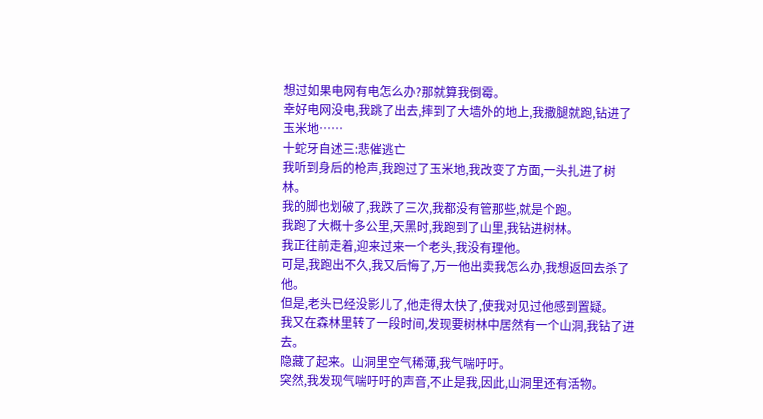想过如果电网有电怎么办?那就算我倒霉。
幸好电网没电,我跳了出去,摔到了大墙外的地上,我撒腿就跑,钻进了玉米地……
十蛇牙自述三:悲催逃亡
我听到身后的枪声,我跑过了玉米地,我改变了方面,一头扎进了树林。
我的脚也划破了,我跌了三次,我都没有管那些,就是个跑。
我跑了大概十多公里,天黑时,我跑到了山里,我钻进树林。
我正往前走着,迎来过来一个老头,我没有理他。
可是,我跑出不久,我又后悔了,万一他出卖我怎么办,我想返回去杀了他。
但是,老头已经没影儿了,他走得太快了,使我对见过他感到置疑。
我又在森林里转了一段时间,发现要树林中居然有一个山洞,我钻了进去。
隐藏了起来。山洞里空气稀薄,我气喘吁吁。
突然,我发现气喘吁吁的声音,不止是我,因此,山洞里还有活物。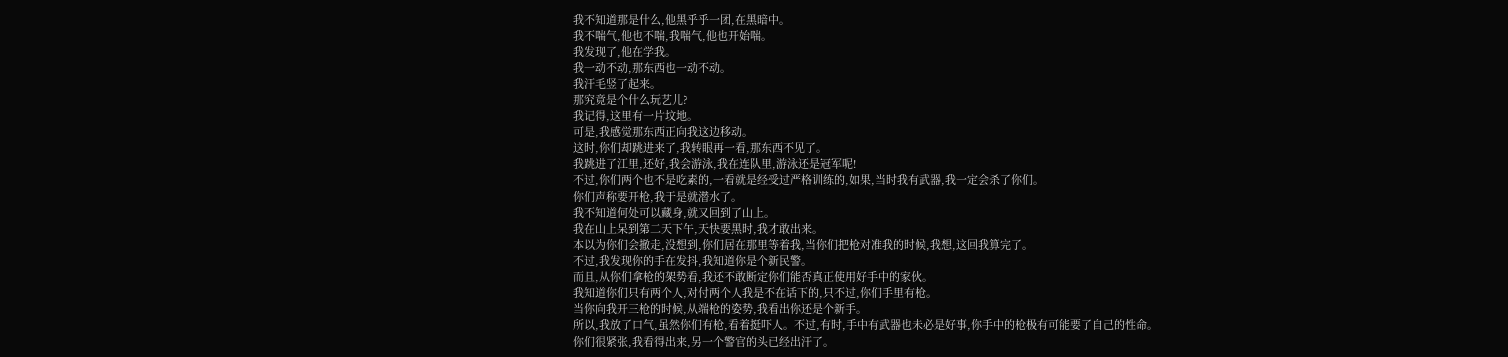我不知道那是什么,他黑乎乎一团,在黑暗中。
我不喘气,他也不喘,我喘气,他也开始喘。
我发现了,他在学我。
我一动不动,那东西也一动不动。
我汗毛竖了起来。
那究竟是个什么玩艺儿?
我记得,这里有一片坟地。
可是,我感觉那东西正向我这边移动。
这时,你们却跳进来了,我转眼再一看,那东西不见了。
我跳进了江里,还好,我会游泳,我在连队里,游泳还是冠军呢!
不过,你们两个也不是吃素的,一看就是经受过严格训练的,如果,当时我有武器,我一定会杀了你们。
你们声称要开枪,我于是就潜水了。
我不知道何处可以藏身,就又回到了山上。
我在山上呆到第二天下午,天快要黑时,我才敢出来。
本以为你们会撤走,没想到,你们居在那里等着我,当你们把枪对准我的时候,我想,这回我算完了。
不过,我发现你的手在发抖,我知道你是个新民警。
而且,从你们拿枪的架势看,我还不敢断定你们能否真正使用好手中的家伙。
我知道你们只有两个人,对付两个人我是不在话下的,只不过,你们手里有枪。
当你向我开三枪的时候,从端枪的姿势,我看出你还是个新手。
所以,我放了口气,虽然你们有枪,看着挺吓人。不过,有时,手中有武器也未必是好事,你手中的枪极有可能要了自己的性命。
你们很紧张,我看得出来,另一个警官的头已经出汗了。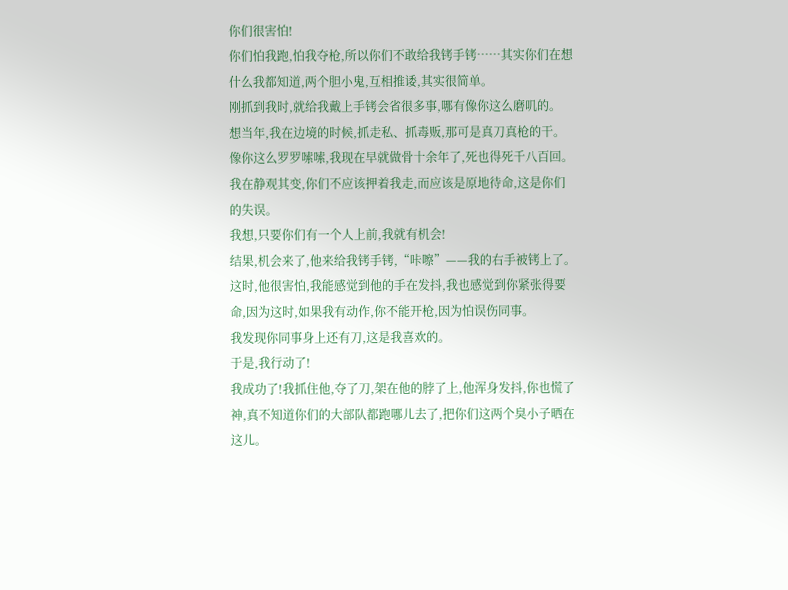你们很害怕!
你们怕我跑,怕我夺枪,所以你们不敢给我铐手铐……其实你们在想什么我都知道,两个胆小鬼,互相推诿,其实很简单。
刚抓到我时,就给我戴上手铐会省很多事,哪有像你这么磨叽的。
想当年,我在边境的时候,抓走私、抓毒贩,那可是真刀真枪的干。
像你这么罗罗嗦嗦,我现在早就做骨十余年了,死也得死千八百回。
我在静观其变,你们不应该押着我走,而应该是原地待命,这是你们的失误。
我想,只要你们有一个人上前,我就有机会!
结果,机会来了,他来给我铐手铐,“咔嚓”——我的右手被铐上了。
这时,他很害怕,我能感觉到他的手在发抖,我也感觉到你紧张得要命,因为这时,如果我有动作,你不能开枪,因为怕误伤同事。
我发现你同事身上还有刀,这是我喜欢的。
于是,我行动了!
我成功了!我抓住他,夺了刀,架在他的脖了上,他浑身发抖,你也慌了神,真不知道你们的大部队都跑哪儿去了,把你们这两个臭小子晒在这儿。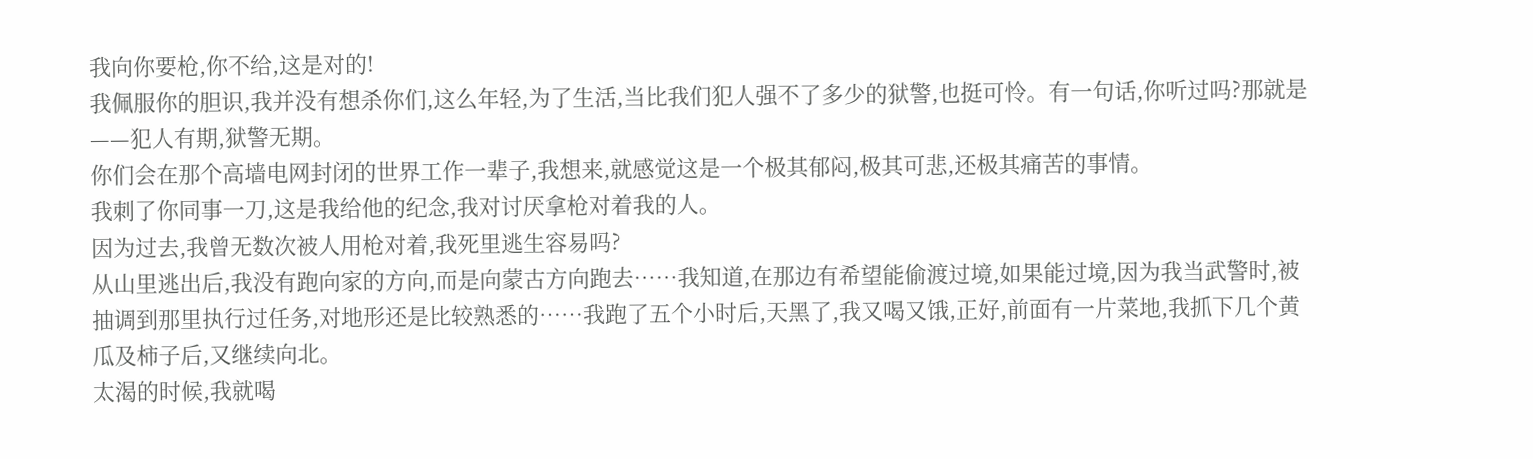我向你要枪,你不给,这是对的!
我佩服你的胆识,我并没有想杀你们,这么年轻,为了生活,当比我们犯人强不了多少的狱警,也挺可怜。有一句话,你听过吗?那就是——犯人有期,狱警无期。
你们会在那个高墙电网封闭的世界工作一辈子,我想来,就感觉这是一个极其郁闷,极其可悲,还极其痛苦的事情。
我刺了你同事一刀,这是我给他的纪念,我对讨厌拿枪对着我的人。
因为过去,我曾无数次被人用枪对着,我死里逃生容易吗?
从山里逃出后,我没有跑向家的方向,而是向蒙古方向跑去……我知道,在那边有希望能偷渡过境,如果能过境,因为我当武警时,被抽调到那里执行过任务,对地形还是比较熟悉的……我跑了五个小时后,天黑了,我又喝又饿,正好,前面有一片菜地,我抓下几个黄瓜及柿子后,又继续向北。
太渴的时候,我就喝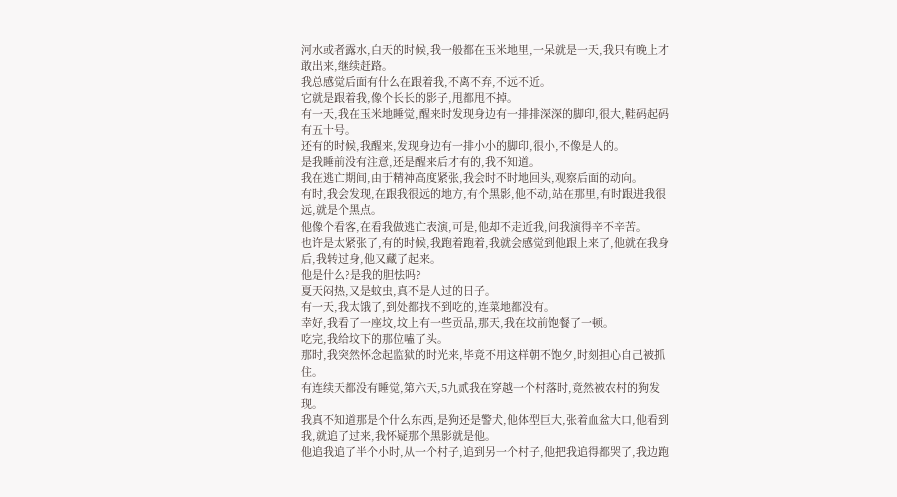河水或者露水,白天的时候,我一般都在玉米地里,一呆就是一天,我只有晚上才敢出来,继续赶路。
我总感觉后面有什么在跟着我,不离不弃,不远不近。
它就是跟着我,像个长长的影子,甩都甩不掉。
有一天,我在玉米地睡觉,醒来时发现身边有一排排深深的脚印,很大,鞋码起码有五十号。
还有的时候,我醒来,发现身边有一排小小的脚印,很小,不像是人的。
是我睡前没有注意,还是醒来后才有的,我不知道。
我在逃亡期间,由于精神高度紧张,我会时不时地回头,观察后面的动向。
有时,我会发现,在跟我很远的地方,有个黑影,他不动,站在那里,有时跟进我很远,就是个黑点。
他像个看客,在看我做逃亡表演,可是,他却不走近我,问我演得辛不辛苦。
也许是太紧张了,有的时候,我跑着跑着,我就会感觉到他跟上来了,他就在我身后,我转过身,他又藏了起来。
他是什么?是我的胆怯吗?
夏天闷热,又是蚊虫,真不是人过的日子。
有一天,我太饿了,到处都找不到吃的,连菜地都没有。
幸好,我看了一座坟,坟上有一些贡品,那天,我在坟前饱餐了一顿。
吃完,我给坟下的那位嗑了头。
那时,我突然怀念起监狱的时光来,毕竟不用这样朝不饱夕,时刻担心自己被抓住。
有连续天都没有睡觉,第六天,5九贰我在穿越一个村落时,竟然被农村的狗发现。
我真不知道那是个什么东西,是狗还是警犬,他体型巨大,张着血盆大口,他看到我,就追了过来,我怀疑那个黑影就是他。
他追我追了半个小时,从一个村子,追到另一个村子,他把我追得都哭了,我边跑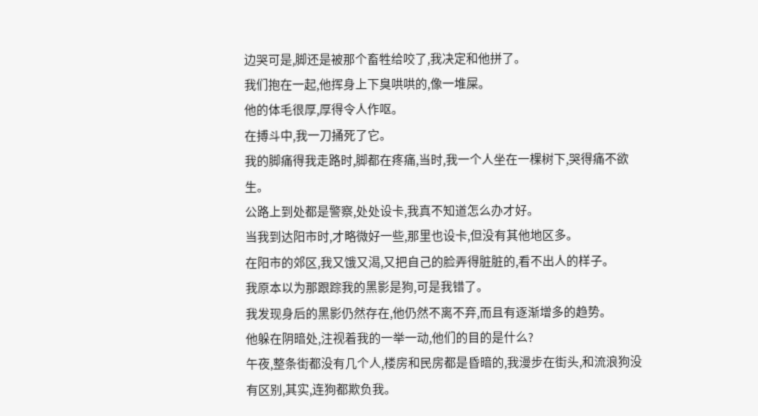边哭可是,脚还是被那个畜牲给咬了,我决定和他拼了。
我们抱在一起,他挥身上下臭哄哄的,像一堆屎。
他的体毛很厚,厚得令人作呕。
在搏斗中,我一刀捅死了它。
我的脚痛得我走路时,脚都在疼痛,当时,我一个人坐在一棵树下,哭得痛不欲生。
公路上到处都是警察,处处设卡,我真不知道怎么办才好。
当我到达阳市时,才略微好一些,那里也设卡,但没有其他地区多。
在阳市的郊区,我又饿又渴,又把自己的脸弄得脏脏的,看不出人的样子。
我原本以为那跟踪我的黑影是狗,可是我错了。
我发现身后的黑影仍然存在,他仍然不离不弃,而且有逐渐增多的趋势。
他躲在阴暗处,注视着我的一举一动,他们的目的是什么?
午夜,整条街都没有几个人,楼房和民房都是昏暗的,我漫步在街头,和流浪狗没有区别,其实,连狗都欺负我。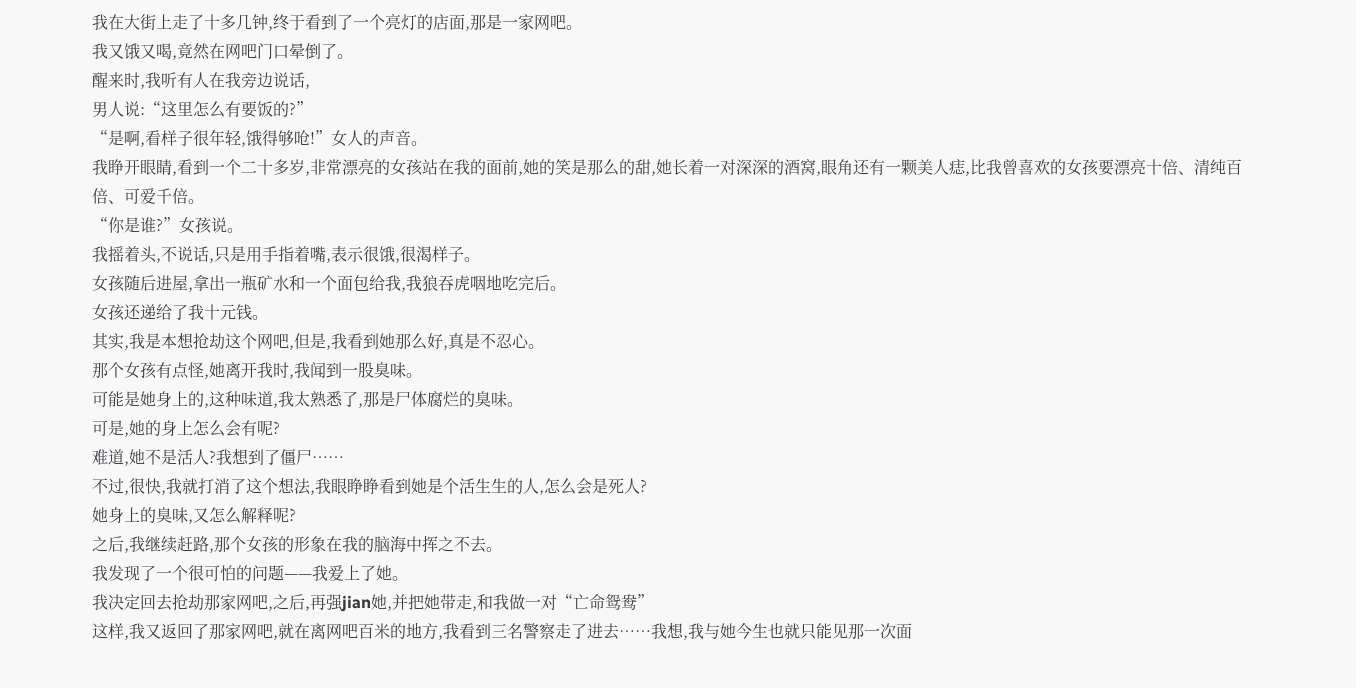我在大街上走了十多几钟,终于看到了一个亮灯的店面,那是一家网吧。
我又饿又喝,竟然在网吧门口晕倒了。
醒来时,我听有人在我旁边说话,
男人说:“这里怎么有要饭的?”
“是啊,看样子很年轻,饿得够呛!”女人的声音。
我睁开眼睛,看到一个二十多岁,非常漂亮的女孩站在我的面前,她的笑是那么的甜,她长着一对深深的酒窝,眼角还有一颗美人痣,比我曾喜欢的女孩要漂亮十倍、清纯百倍、可爱千倍。
“你是谁?”女孩说。
我摇着头,不说话,只是用手指着嘴,表示很饿,很渴样子。
女孩随后进屋,拿出一瓶矿水和一个面包给我,我狼吞虎咽地吃完后。
女孩还递给了我十元钱。
其实,我是本想抢劫这个网吧,但是,我看到她那么好,真是不忍心。
那个女孩有点怪,她离开我时,我闻到一股臭味。
可能是她身上的,这种味道,我太熟悉了,那是尸体腐烂的臭味。
可是,她的身上怎么会有呢?
难道,她不是活人?我想到了僵尸……
不过,很快,我就打消了这个想法,我眼睁睁看到她是个活生生的人,怎么会是死人?
她身上的臭味,又怎么解释呢?
之后,我继续赶路,那个女孩的形象在我的脑海中挥之不去。
我发现了一个很可怕的问题——我爱上了她。
我决定回去抢劫那家网吧,之后,再强jian她,并把她带走,和我做一对“亡命鸳鸯”
这样,我又返回了那家网吧,就在离网吧百米的地方,我看到三名警察走了进去……我想,我与她今生也就只能见那一次面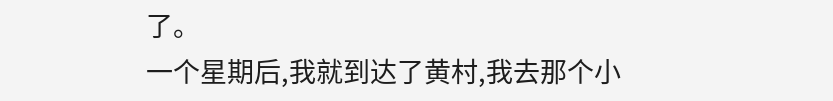了。
一个星期后,我就到达了黄村,我去那个小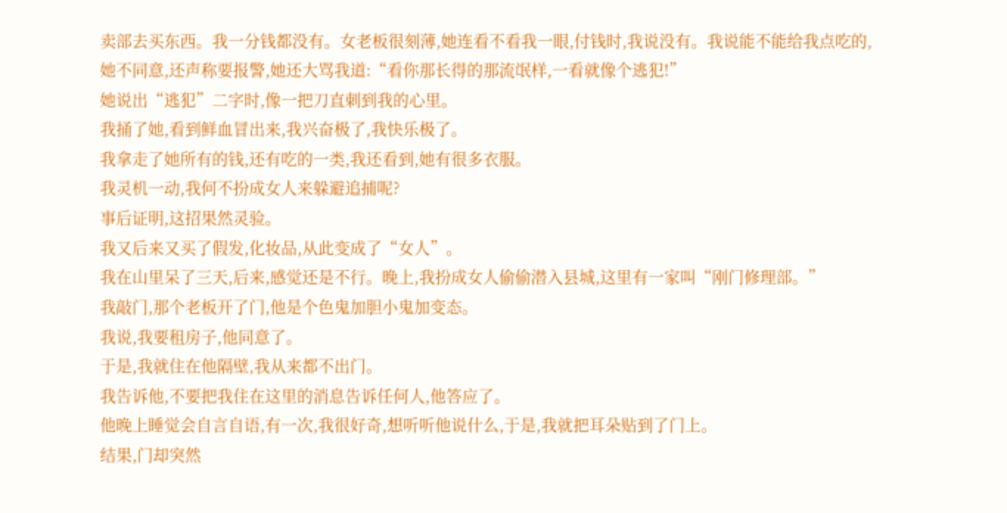卖部去买东西。我一分钱都没有。女老板很刻薄,她连看不看我一眼,付钱时,我说没有。我说能不能给我点吃的,她不同意,还声称要报警,她还大骂我道:“看你那长得的那流氓样,一看就像个逃犯!”
她说出“逃犯”二字时,像一把刀直刺到我的心里。
我捅了她,看到鲜血冒出来,我兴奋极了,我快乐极了。
我拿走了她所有的钱,还有吃的一类,我还看到,她有很多衣服。
我灵机一动,我何不扮成女人来躲避追捕呢?
事后证明,这招果然灵验。
我又后来又买了假发,化妆品,从此变成了“女人”。
我在山里呆了三天,后来,感觉还是不行。晚上,我扮成女人偷偷潜入县城,这里有一家叫“刚门修理部。”
我敲门,那个老板开了门,他是个色鬼加胆小鬼加变态。
我说,我要租房子,他同意了。
于是,我就住在他隔壁,我从来都不出门。
我告诉他,不要把我住在这里的消息告诉任何人,他答应了。
他晚上睡觉会自言自语,有一次,我很好奇,想听听他说什么,于是,我就把耳朵贴到了门上。
结果,门却突然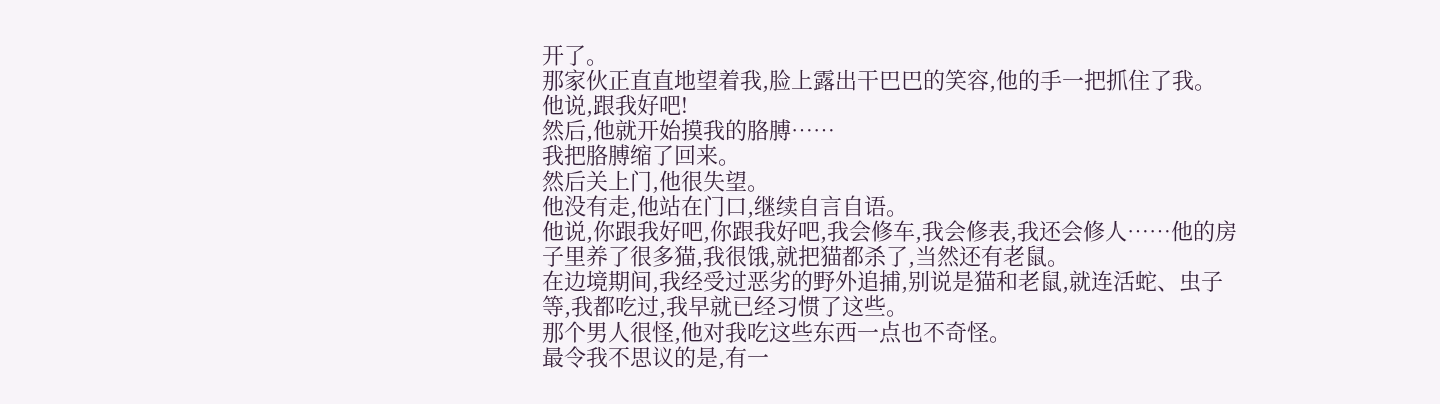开了。
那家伙正直直地望着我,脸上露出干巴巴的笑容,他的手一把抓住了我。
他说,跟我好吧!
然后,他就开始摸我的胳膊……
我把胳膊缩了回来。
然后关上门,他很失望。
他没有走,他站在门口,继续自言自语。
他说,你跟我好吧,你跟我好吧,我会修车,我会修表,我还会修人……他的房子里养了很多猫,我很饿,就把猫都杀了,当然还有老鼠。
在边境期间,我经受过恶劣的野外追捕,别说是猫和老鼠,就连活蛇、虫子等,我都吃过,我早就已经习惯了这些。
那个男人很怪,他对我吃这些东西一点也不奇怪。
最令我不思议的是,有一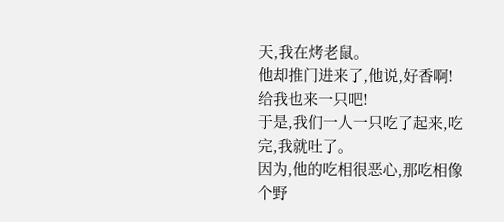天,我在烤老鼠。
他却推门进来了,他说,好香啊!给我也来一只吧!
于是,我们一人一只吃了起来,吃完,我就吐了。
因为,他的吃相很恶心,那吃相像个野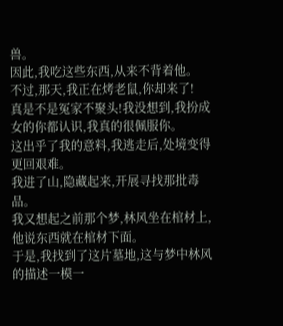兽。
因此,我吃这些东西,从来不背着他。
不过,那天,我正在烤老鼠,你却来了!
真是不是冤家不聚头!我没想到,我扮成女的你都认识,我真的很佩服你。
这出乎了我的意料,我逃走后,处境变得更回艰难。
我进了山,隐藏起来,开展寻找那批毒品。
我又想起之前那个梦,林风坐在棺材上,他说东西就在棺材下面。
于是,我找到了这片墓地,这与梦中林风的描述一模一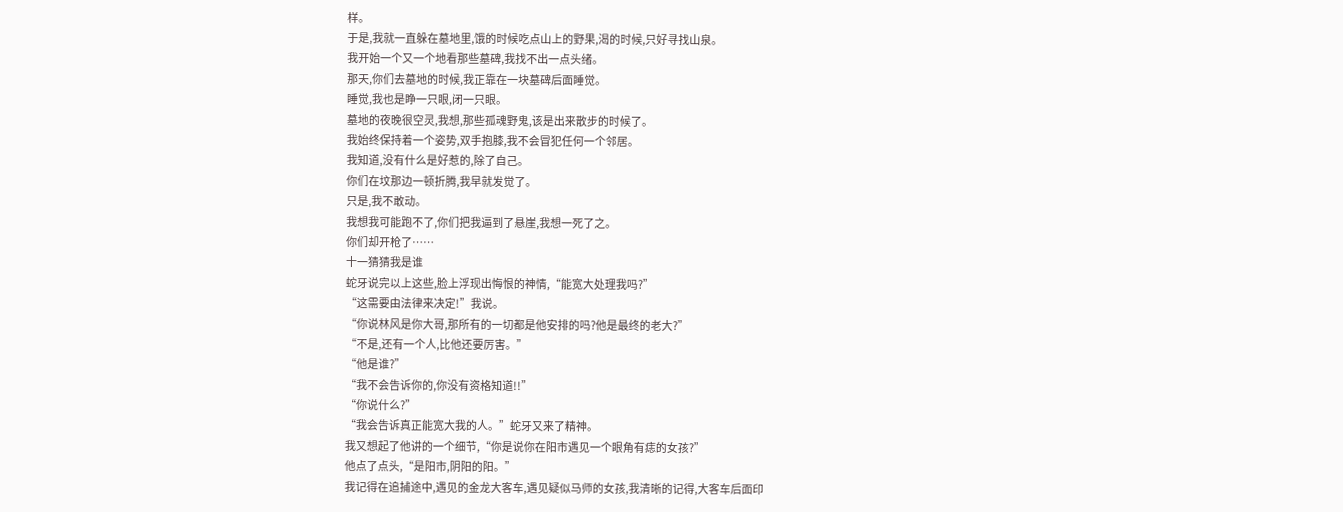样。
于是,我就一直躲在墓地里,饿的时候吃点山上的野果,渴的时候,只好寻找山泉。
我开始一个又一个地看那些墓碑,我找不出一点头绪。
那天,你们去墓地的时候,我正靠在一块墓碑后面睡觉。
睡觉,我也是睁一只眼,闭一只眼。
墓地的夜晚很空灵,我想,那些孤魂野鬼,该是出来散步的时候了。
我始终保持着一个姿势,双手抱膝,我不会冒犯任何一个邻居。
我知道,没有什么是好惹的,除了自己。
你们在坟那边一顿折腾,我早就发觉了。
只是,我不敢动。
我想我可能跑不了,你们把我逼到了悬崖,我想一死了之。
你们却开枪了……
十一猜猜我是谁
蛇牙说完以上这些,脸上浮现出悔恨的神情,“能宽大处理我吗?”
“这需要由法律来决定!”我说。
“你说林风是你大哥,那所有的一切都是他安排的吗?他是最终的老大?”
“不是,还有一个人,比他还要厉害。”
“他是谁?”
“我不会告诉你的,你没有资格知道!!”
“你说什么?”
“我会告诉真正能宽大我的人。”蛇牙又来了精神。
我又想起了他讲的一个细节,“你是说你在阳市遇见一个眼角有痣的女孩?”
他点了点头,“是阳市,阴阳的阳。”
我记得在追捕途中,遇见的金龙大客车,遇见疑似马师的女孩,我清晰的记得,大客车后面印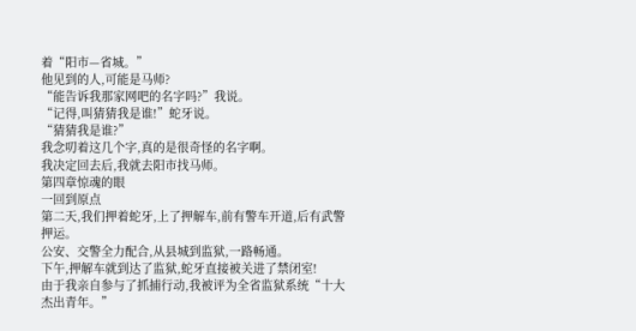着“阳市—省城。”
他见到的人,可能是马师?
“能告诉我那家网吧的名字吗?”我说。
“记得,叫猜猜我是谁!”蛇牙说。
“猜猜我是谁?”
我念叨着这几个字,真的是很奇怪的名字啊。
我决定回去后,我就去阳市找马师。
第四章惊魂的眼
一回到原点
第二天,我们押着蛇牙,上了押解车,前有警车开道,后有武警押运。
公安、交警全力配合,从县城到监狱,一路畅通。
下午,押解车就到达了监狱,蛇牙直接被关进了禁闭室!
由于我亲自参与了抓捕行动,我被评为全省监狱系统“十大杰出青年。”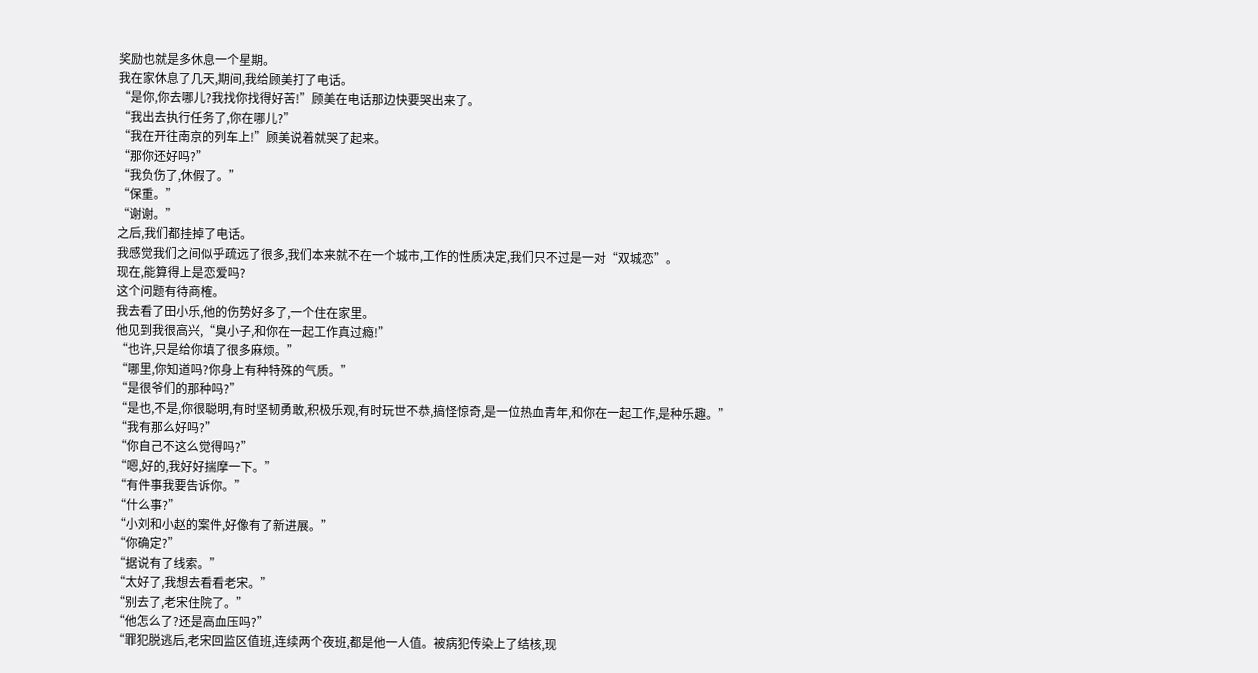奖励也就是多休息一个星期。
我在家休息了几天,期间,我给顾美打了电话。
“是你,你去哪儿?我找你找得好苦!”顾美在电话那边快要哭出来了。
“我出去执行任务了,你在哪儿?”
“我在开往南京的列车上!”顾美说着就哭了起来。
“那你还好吗?”
“我负伤了,休假了。”
“保重。”
“谢谢。”
之后,我们都挂掉了电话。
我感觉我们之间似乎疏远了很多,我们本来就不在一个城市,工作的性质决定,我们只不过是一对“双城恋”。
现在,能算得上是恋爱吗?
这个问题有待商榷。
我去看了田小乐,他的伤势好多了,一个住在家里。
他见到我很高兴,“臭小子,和你在一起工作真过瘾!”
“也许,只是给你填了很多麻烦。”
“哪里,你知道吗?你身上有种特殊的气质。”
“是很爷们的那种吗?”
“是也,不是,你很聪明,有时坚韧勇敢,积极乐观,有时玩世不恭,搞怪惊奇,是一位热血青年,和你在一起工作,是种乐趣。”
“我有那么好吗?”
“你自己不这么觉得吗?”
“嗯,好的,我好好揣摩一下。”
“有件事我要告诉你。”
“什么事?”
“小刘和小赵的案件,好像有了新进展。”
“你确定?”
“据说有了线索。”
“太好了,我想去看看老宋。”
“别去了,老宋住院了。”
“他怎么了?还是高血压吗?”
“罪犯脱逃后,老宋回监区值班,连续两个夜班,都是他一人值。被病犯传染上了结核,现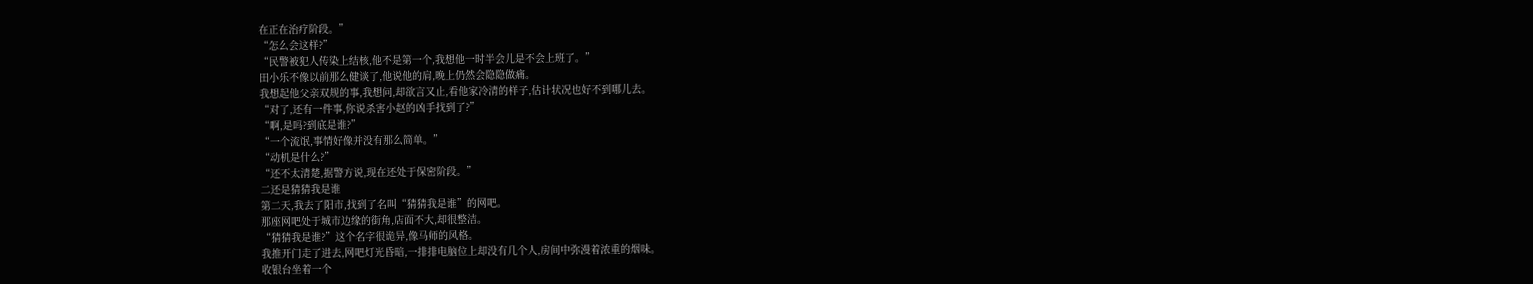在正在治疗阶段。”
“怎么会这样?”
“民警被犯人传染上结核,他不是第一个,我想他一时半会儿是不会上班了。”
田小乐不像以前那么健谈了,他说他的肩,晚上仍然会隐隐做痛。
我想起他父亲双规的事,我想问,却欲言又止,看他家冷清的样子,估计状况也好不到哪儿去。
“对了,还有一件事,你说杀害小赵的凶手找到了?”
“啊,是吗?到底是谁?”
“一个流氓,事情好像并没有那么简单。”
“动机是什么?”
“还不太清楚,据警方说,现在还处于保密阶段。”
二还是猜猜我是谁
第二天,我去了阳市,找到了名叫“猜猜我是谁”的网吧。
那座网吧处于城市边缘的街角,店面不大,却很整洁。
“猜猜我是谁?”这个名字很诡异,像马师的风格。
我推开门走了进去,网吧灯光昏暗,一排排电脑位上却没有几个人,房间中弥漫着浓重的烟味。
收银台坐着一个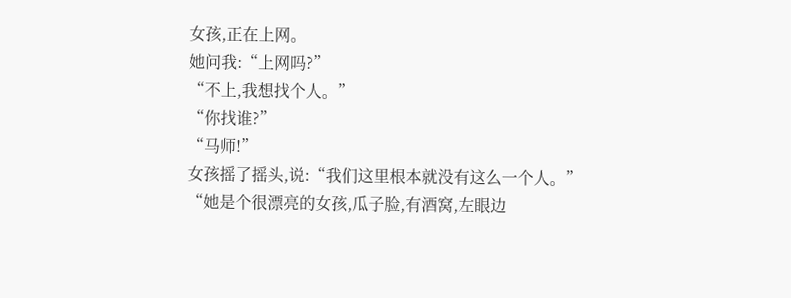女孩,正在上网。
她问我:“上网吗?”
“不上,我想找个人。”
“你找谁?”
“马师!”
女孩摇了摇头,说:“我们这里根本就没有这么一个人。”
“她是个很漂亮的女孩,瓜子脸,有酒窝,左眼边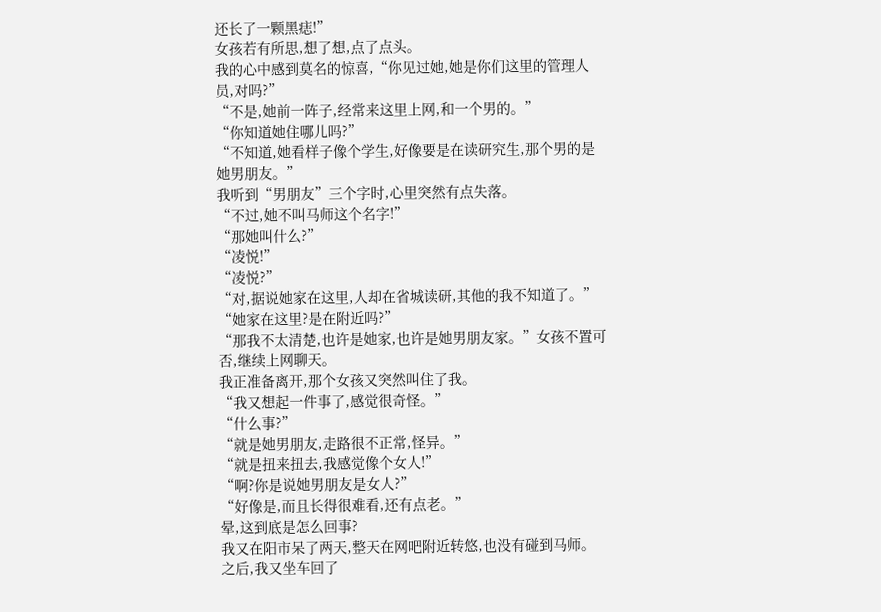还长了一颗黑痣!”
女孩若有所思,想了想,点了点头。
我的心中感到莫名的惊喜,“你见过她,她是你们这里的管理人员,对吗?”
“不是,她前一阵子,经常来这里上网,和一个男的。”
“你知道她住哪儿吗?”
“不知道,她看样子像个学生,好像要是在读研究生,那个男的是她男朋友。”
我听到“男朋友”三个字时,心里突然有点失落。
“不过,她不叫马师这个名字!”
“那她叫什么?”
“凌悦!”
“凌悦?”
“对,据说她家在这里,人却在省城读研,其他的我不知道了。”
“她家在这里?是在附近吗?”
“那我不太清楚,也许是她家,也许是她男朋友家。”女孩不置可否,继续上网聊天。
我正准备离开,那个女孩又突然叫住了我。
“我又想起一件事了,感觉很奇怪。”
“什么事?”
“就是她男朋友,走路很不正常,怪异。”
“就是扭来扭去,我感觉像个女人!”
“啊?你是说她男朋友是女人?”
“好像是,而且长得很难看,还有点老。”
晕,这到底是怎么回事?
我又在阳市呆了两天,整天在网吧附近转悠,也没有碰到马师。
之后,我又坐车回了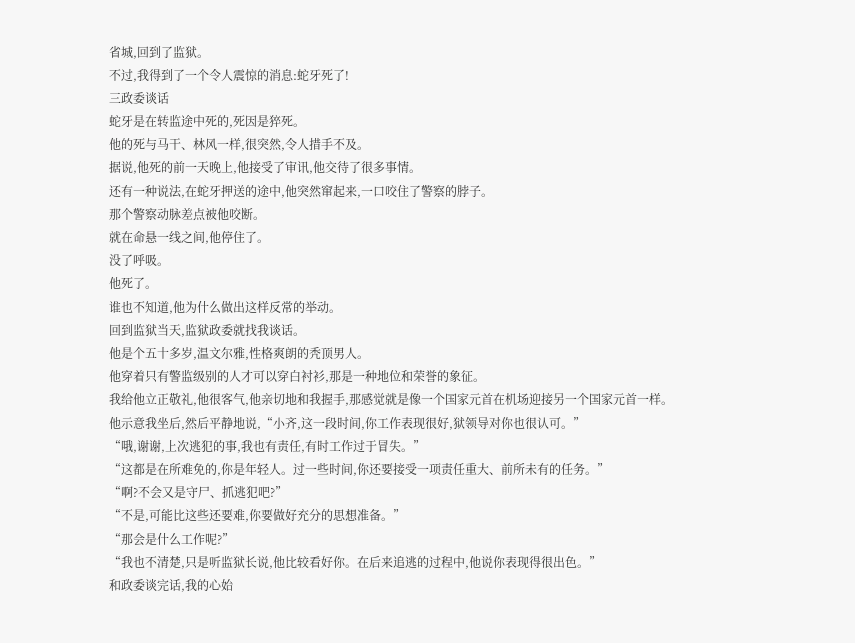省城,回到了监狱。
不过,我得到了一个令人震惊的消息:蛇牙死了!
三政委谈话
蛇牙是在转监途中死的,死因是猝死。
他的死与马干、林风一样,很突然,令人措手不及。
据说,他死的前一天晚上,他接受了审讯,他交待了很多事情。
还有一种说法,在蛇牙押送的途中,他突然窜起来,一口咬住了警察的脖子。
那个警察动脉差点被他咬断。
就在命悬一线之间,他停住了。
没了呼吸。
他死了。
谁也不知道,他为什么做出这样反常的举动。
回到监狱当天,监狱政委就找我谈话。
他是个五十多岁,温文尔雅,性格爽朗的秃顶男人。
他穿着只有警监级别的人才可以穿白衬衫,那是一种地位和荣誉的象征。
我给他立正敬礼,他很客气,他亲切地和我握手,那感觉就是像一个国家元首在机场迎接另一个国家元首一样。
他示意我坐后,然后平静地说,“小齐,这一段时间,你工作表现很好,狱领导对你也很认可。”
“哦,谢谢,上次逃犯的事,我也有责任,有时工作过于冒失。”
“这都是在所难免的,你是年轻人。过一些时间,你还要接受一项责任重大、前所未有的任务。”
“啊?不会又是守尸、抓逃犯吧?”
“不是,可能比这些还要难,你要做好充分的思想准备。”
“那会是什么工作呢?”
“我也不清楚,只是听监狱长说,他比较看好你。在后来追逃的过程中,他说你表现得很出色。”
和政委谈完话,我的心始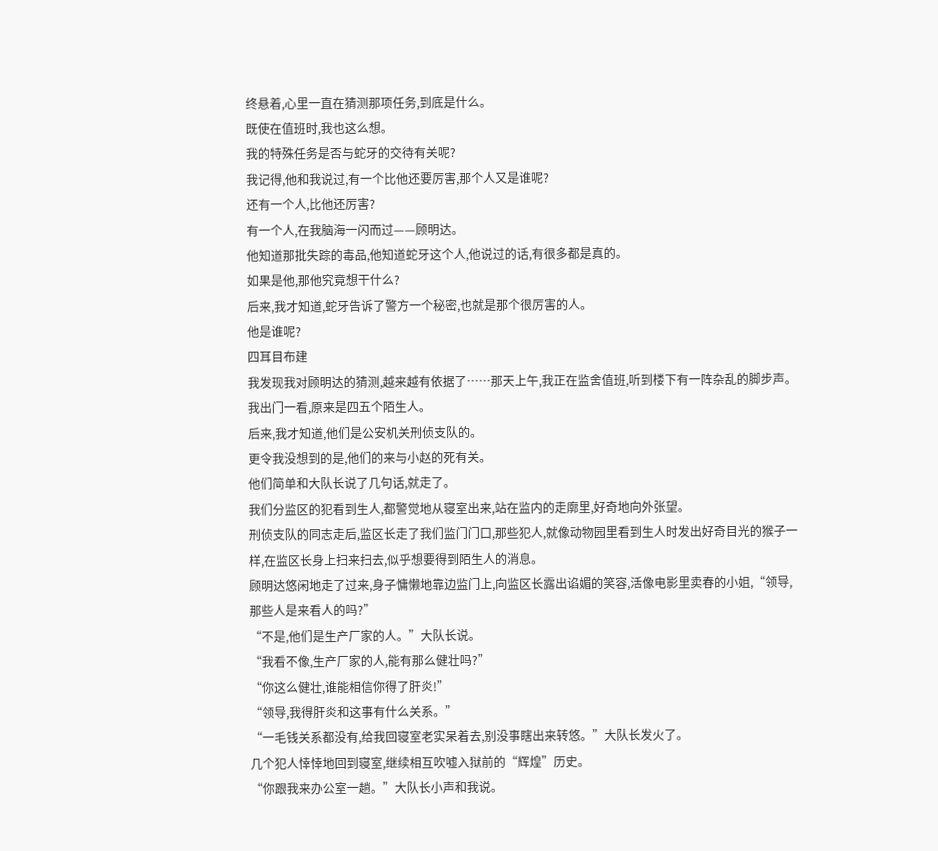终悬着,心里一直在猜测那项任务,到底是什么。
既使在值班时,我也这么想。
我的特殊任务是否与蛇牙的交待有关呢?
我记得,他和我说过,有一个比他还要厉害,那个人又是谁呢?
还有一个人,比他还厉害?
有一个人,在我脑海一闪而过——顾明达。
他知道那批失踪的毒品,他知道蛇牙这个人,他说过的话,有很多都是真的。
如果是他,那他究竟想干什么?
后来,我才知道,蛇牙告诉了警方一个秘密,也就是那个很厉害的人。
他是谁呢?
四耳目布建
我发现我对顾明达的猜测,越来越有依据了……那天上午,我正在监舍值班,听到楼下有一阵杂乱的脚步声。
我出门一看,原来是四五个陌生人。
后来,我才知道,他们是公安机关刑侦支队的。
更令我没想到的是,他们的来与小赵的死有关。
他们简单和大队长说了几句话,就走了。
我们分监区的犯看到生人,都警觉地从寝室出来,站在监内的走廓里,好奇地向外张望。
刑侦支队的同志走后,监区长走了我们监门门口,那些犯人,就像动物园里看到生人时发出好奇目光的猴子一样,在监区长身上扫来扫去,似乎想要得到陌生人的消息。
顾明达悠闲地走了过来,身子慵懒地靠边监门上,向监区长露出谄媚的笑容,活像电影里卖春的小姐,“领导,那些人是来看人的吗?”
“不是,他们是生产厂家的人。”大队长说。
“我看不像,生产厂家的人,能有那么健壮吗?”
“你这么健壮,谁能相信你得了肝炎!”
“领导,我得肝炎和这事有什么关系。”
“一毛钱关系都没有,给我回寝室老实呆着去,别没事瞎出来转悠。”大队长发火了。
几个犯人悻悻地回到寝室,继续相互吹嘘入狱前的“辉煌”历史。
“你跟我来办公室一趟。”大队长小声和我说。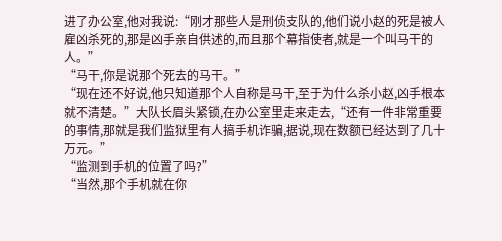进了办公室,他对我说:“刚才那些人是刑侦支队的,他们说小赵的死是被人雇凶杀死的,那是凶手亲自供述的,而且那个幕指使者,就是一个叫马干的人。”
“马干,你是说那个死去的马干。”
“现在还不好说,他只知道那个人自称是马干,至于为什么杀小赵,凶手根本就不清楚。”大队长眉头紧锁,在办公室里走来走去,“还有一件非常重要的事情,那就是我们监狱里有人搞手机诈骗,据说,现在数额已经达到了几十万元。”
“监测到手机的位置了吗?”
“当然,那个手机就在你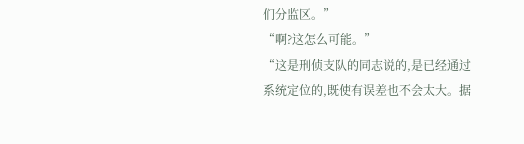们分监区。”
“啊?这怎么可能。”
“这是刑侦支队的同志说的,是已经通过系统定位的,既使有误差也不会太大。据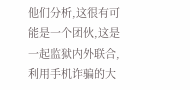他们分析,这很有可能是一个团伙,这是一起监狱内外联合,利用手机诈骗的大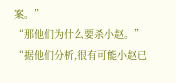案。”
“那他们为什么要杀小赵。”
“据他们分析,很有可能小赵已